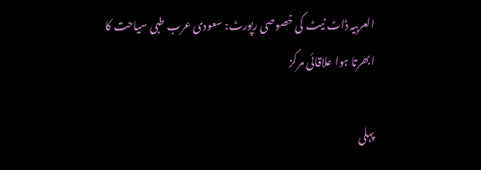العربیہ ڈاٹ نیٹ کی خصوصی رپورٹ: سعودی عرب طبی سیاحت کا ابھرتا ہوا علاقائی مرکز

پہلی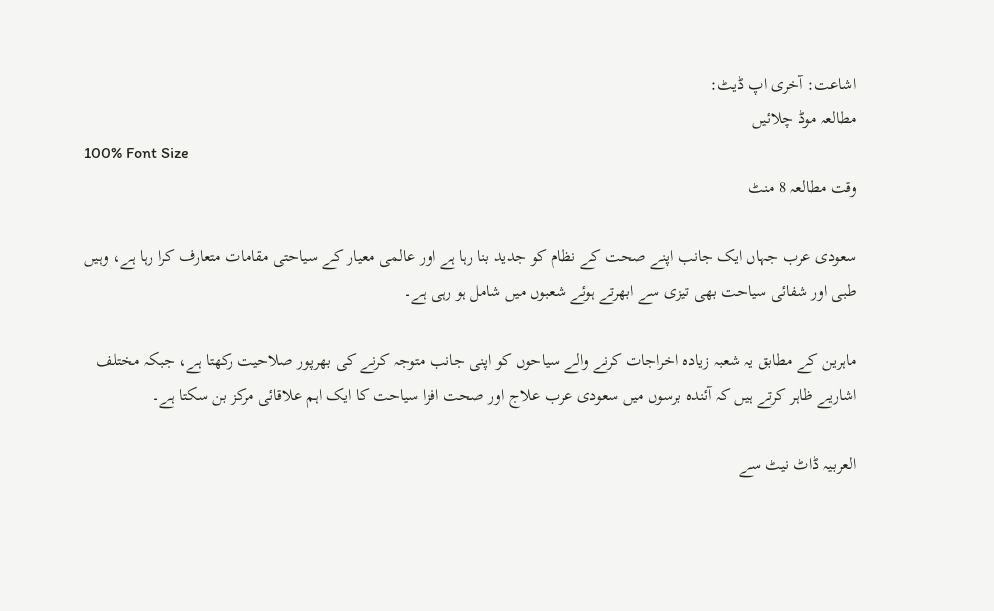اشاعت: آخری اپ ڈیٹ:
مطالعہ موڈ چلائیں
100% Font Size
وقت مطالعہ 8 منٹ

سعودی عرب جہاں ایک جانب اپنے صحت کے نظام کو جدید بنا رہا ہے اور عالمی معیار کے سیاحتی مقامات متعارف کرا رہا ہے، وہیں طبی اور شفائی سیاحت بھی تیزی سے ابھرتے ہوئے شعبوں میں شامل ہو رہی ہے۔

ماہرین کے مطابق یہ شعبہ زیادہ اخراجات کرنے والے سیاحوں کو اپنی جانب متوجہ کرنے کی بھرپور صلاحیت رکھتا ہے، جبکہ مختلف اشاریے ظاہر کرتے ہیں کہ آئندہ برسوں میں سعودی عرب علاج اور صحت افزا سیاحت کا ایک اہم علاقائی مرکز بن سکتا ہے۔

العربیہ ڈاٹ نیٹ سے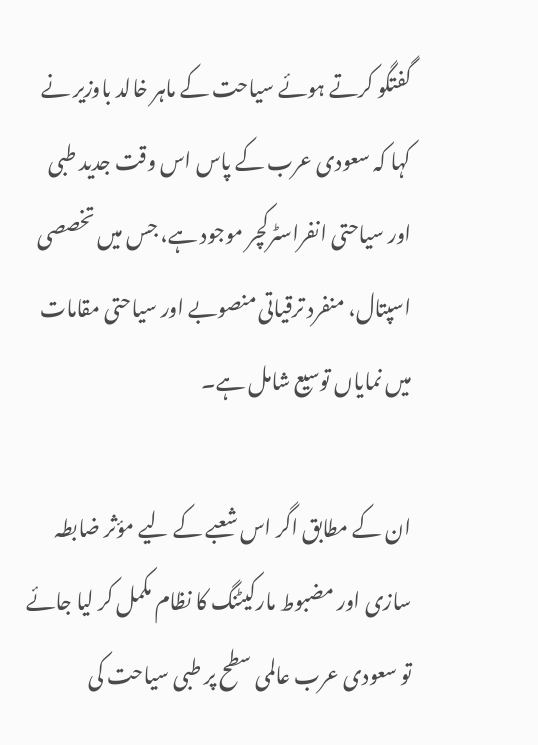گفتگو کرتے ہوئے سیاحت کے ماہر خالد باوزیر نے کہا کہ سعودی عرب کے پاس اس وقت جدید طبی اور سیاحتی انفراسٹرکچر موجود ہے، جس میں تخصصی اسپتال، منفرد ترقیاتی منصوبے اور سیاحتی مقامات میں نمایاں توسیع شامل ہے۔

ان کے مطابق اگر اس شعبے کے لیے مؤثر ضابطہ سازی اور مضبوط مارکیٹنگ کا نظام مکمل کر لیا جائے تو سعودی عرب عالمی سطح پر طبی سیاحت کی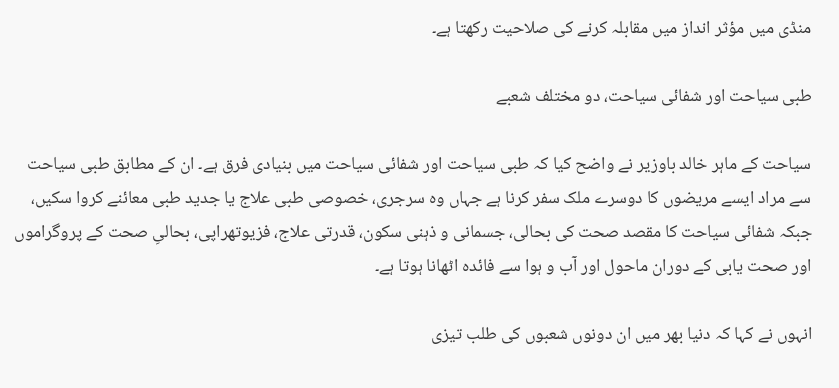منڈی میں مؤثر انداز میں مقابلہ کرنے کی صلاحیت رکھتا ہے۔

طبی سیاحت اور شفائی سیاحت، دو مختلف شعبے

سیاحت کے ماہر خالد باوزیر نے واضح کیا کہ طبی سیاحت اور شفائی سیاحت میں بنیادی فرق ہے۔ ان کے مطابق طبی سیاحت سے مراد ایسے مریضوں کا دوسرے ملک سفر کرنا ہے جہاں وہ سرجری، خصوصی طبی علاج یا جدید طبی معائنے کروا سکیں، جبکہ شفائی سیاحت کا مقصد صحت کی بحالی، جسمانی و ذہنی سکون، قدرتی علاج، فزیوتھراپی، بحالیِ صحت کے پروگراموں اور صحت یابی کے دوران ماحول اور آب و ہوا سے فائدہ اٹھانا ہوتا ہے۔

انہوں نے کہا کہ دنیا بھر میں ان دونوں شعبوں کی طلب تیزی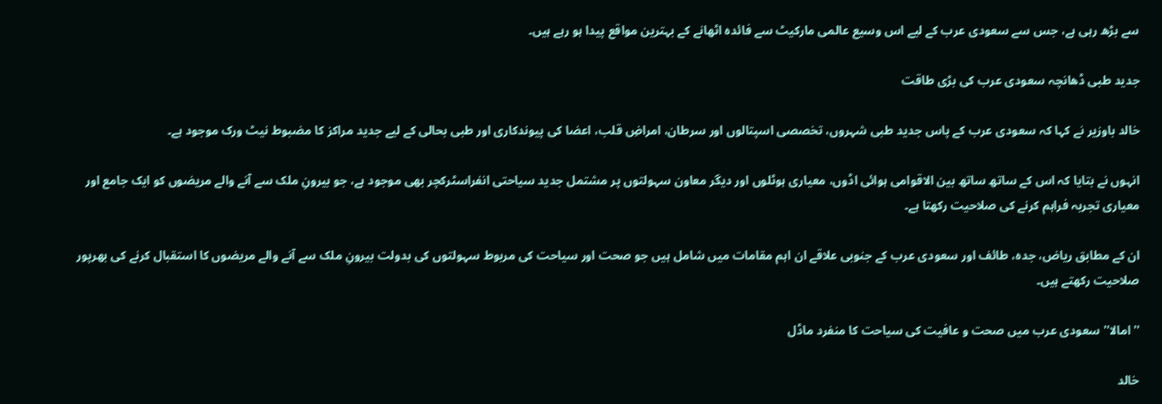سے بڑھ رہی ہے، جس سے سعودی عرب کے لیے اس وسیع عالمی مارکیٹ سے فائدہ اٹھانے کے بہترین مواقع پیدا ہو رہے ہیں۔

جدید طبی ڈھانچہ سعودی عرب کی بڑی طاقت

خالد باوزیر نے کہا کہ سعودی عرب کے پاس جدید طبی شہروں، تخصصی اسپتالوں اور سرطان، امراضِ قلب، اعضا کی پیوندکاری اور طبی بحالی کے لیے جدید مراکز کا مضبوط نیٹ ورک موجود ہے۔

انہوں نے بتایا کہ اس کے ساتھ ساتھ بین الاقوامی ہوائی اڈوں، معیاری ہوٹلوں اور دیگر معاون سہولتوں پر مشتمل جدید سیاحتی انفراسٹرکچر بھی موجود ہے، جو بیرونِ ملک سے آنے والے مریضوں کو ایک جامع اور معیاری تجربہ فراہم کرنے کی صلاحیت رکھتا ہے۔

ان کے مطابق ریاض، جدہ، طائف اور سعودی عرب کے جنوبی علاقے ان اہم مقامات میں شامل ہیں جو صحت اور سیاحت کی مربوط سہولتوں کی بدولت بیرونِ ملک سے آنے والے مریضوں کا استقبال کرنے کی بھرپور صلاحیت رکھتے ہیں۔

''امالا'' سعودی عرب میں صحت و عافیت کی سیاحت کا منفرد ماڈل

خالد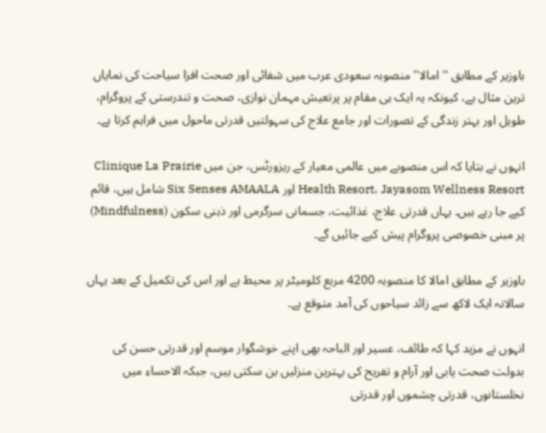باوزیر کے مطابق ''امالا'' منصوبہ سعودی عرب میں شفائی اور صحت افزا سیاحت کی نمایاں ترین مثال ہے، کیونکہ یہ ایک ہی مقام پر پرتعیش مہمان نوازی، صحت و تندرستی کے پروگرام، طویل اور بہتر زندگی کے تصورات اور جامع علاج کی سہولتیں قدرتی ماحول میں فراہم کرتا ہے۔

انہوں نے بتایا کہ اس منصوبے میں عالمی معیار کے ریزورٹس، جن میں Clinique La Prairie Health Resort، Jayasom Wellness Resort اور Six Senses AMAALA شامل ہیں، قائم کیے جا رہے ہیں۔ یہاں قدرتی علاج، غذائیت، جسمانی سرگرمی اور ذہنی سکون (Mindfulness) پر مبنی خصوصی پروگرام پیش کیے جائیں گے۔

باوزیر کے مطابق امالا کا منصوبہ 4200 مربع کلومیٹر پر محیط ہے اور اس کی تکمیل کے بعد یہاں سالانہ ایک لاکھ سے زائد سیاحوں کی آمد متوقع ہے۔

انہوں نے مزید کہا کہ طائف، عسیر اور الباحہ بھی اپنے خوشگوار موسم اور قدرتی حسن کی بدولت صحت یابی اور آرام و تفریح کی بہترین منزلیں بن سکتی ہیں، جبکہ الاحساء میں نخلستانوں، قدرتی چشموں اور قدرتی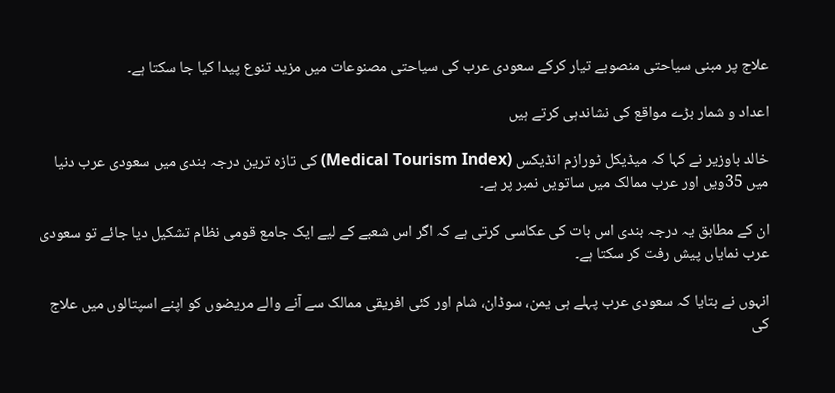علاج پر مبنی سیاحتی منصوبے تیار کرکے سعودی عرب کی سیاحتی مصنوعات میں مزید تنوع پیدا کیا جا سکتا ہے۔

اعداد و شمار بڑے مواقع کی نشاندہی کرتے ہیں

خالد باوزیر نے کہا کہ میڈیکل ٹورازم انڈیکس (Medical Tourism Index) کی تازہ ترین درجہ بندی میں سعودی عرب دنیا میں 35ویں اور عرب ممالک میں ساتویں نمبر پر ہے۔

ان کے مطابق یہ درجہ بندی اس بات کی عکاسی کرتی ہے کہ اگر اس شعبے کے لیے ایک جامع قومی نظام تشکیل دیا جائے تو سعودی عرب نمایاں پیش رفت کر سکتا ہے۔

انہوں نے بتایا کہ سعودی عرب پہلے ہی یمن، سوڈان، شام اور کئی افریقی ممالک سے آنے والے مریضوں کو اپنے اسپتالوں میں علاج کی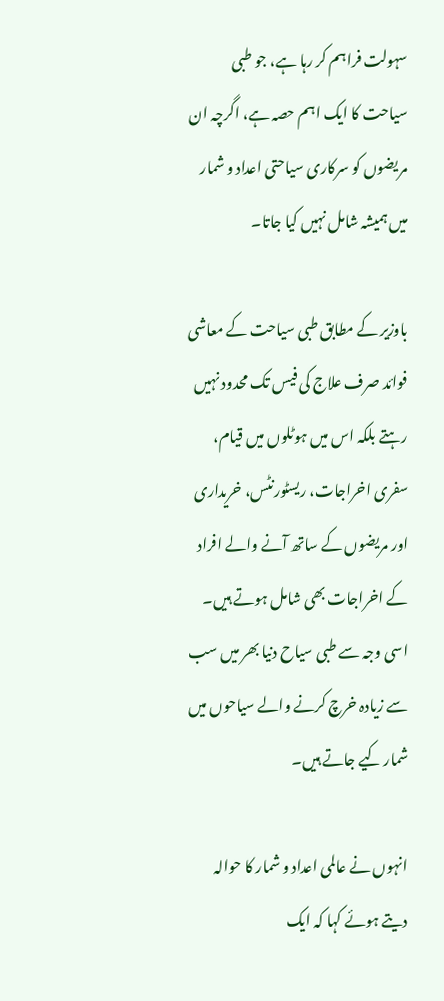سہولت فراہم کر رہا ہے، جو طبی سیاحت کا ایک اہم حصہ ہے، اگرچہ ان مریضوں کو سرکاری سیاحتی اعداد و شمار میں ہمیشہ شامل نہیں کیا جاتا۔

باوزیر کے مطابق طبی سیاحت کے معاشی فوائد صرف علاج کی فیس تک محدود نہیں رہتے بلکہ اس میں ہوٹلوں میں قیام، سفری اخراجات، ریسٹورنٹس، خریداری اور مریضوں کے ساتھ آنے والے افراد کے اخراجات بھی شامل ہوتے ہیں۔ اسی وجہ سے طبی سیاح دنیا بھر میں سب سے زیادہ خرچ کرنے والے سیاحوں میں شمار کیے جاتے ہیں۔

انہوں نے عالمی اعداد و شمار کا حوالہ دیتے ہوئے کہا کہ ایک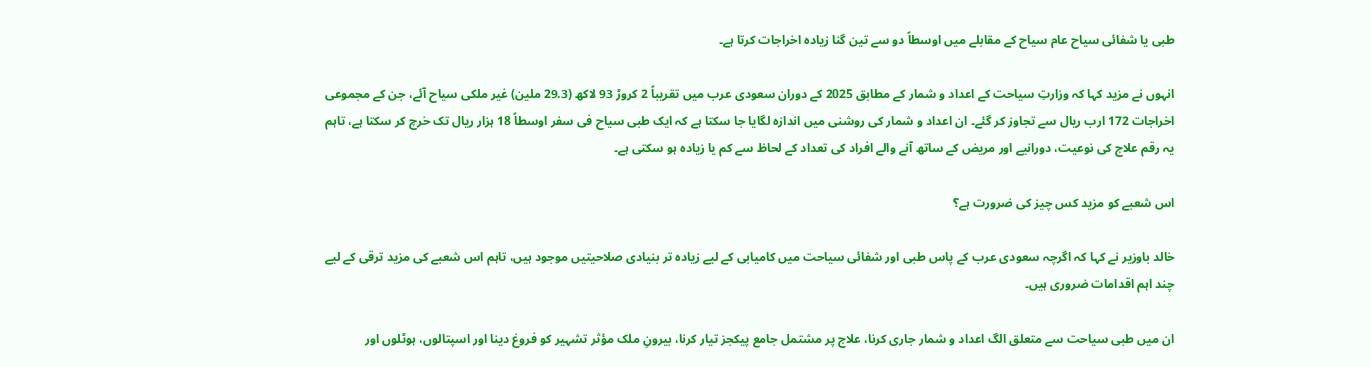طبی یا شفائی سیاح عام سیاح کے مقابلے میں اوسطاً دو سے تین گنا زیادہ اخراجات کرتا ہے۔

انہوں نے مزید کہا کہ وزارتِ سیاحت کے اعداد و شمار کے مطابق 2025 کے دوران سعودی عرب میں تقریباً 2 کروڑ 93 لاکھ (29.3 ملین) غیر ملکی سیاح آئے، جن کے مجموعی اخراجات 172 ارب ریال سے تجاوز کر گئے۔ ان اعداد و شمار کی روشنی میں اندازہ لگایا جا سکتا ہے کہ ایک طبی سیاح فی سفر اوسطاً 18 ہزار ریال تک خرچ کر سکتا ہے، تاہم یہ رقم علاج کی نوعیت، دورانیے اور مریض کے ساتھ آنے والے افراد کی تعداد کے لحاظ سے کم یا زیادہ ہو سکتی ہے۔

اس شعبے کو مزید کس چیز کی ضرورت ہے؟

خالد باوزیر نے کہا کہ اگرچہ سعودی عرب کے پاس طبی اور شفائی سیاحت میں کامیابی کے لیے زیادہ تر بنیادی صلاحیتیں موجود ہیں، تاہم اس شعبے کی مزید ترقی کے لیے چند اہم اقدامات ضروری ہیں۔

ان میں طبی سیاحت سے متعلق الگ اعداد و شمار جاری کرنا، علاج پر مشتمل جامع پیکجز تیار کرنا، بیرونِ ملک مؤثر تشہیر کو فروغ دینا اور اسپتالوں، ہوٹلوں اور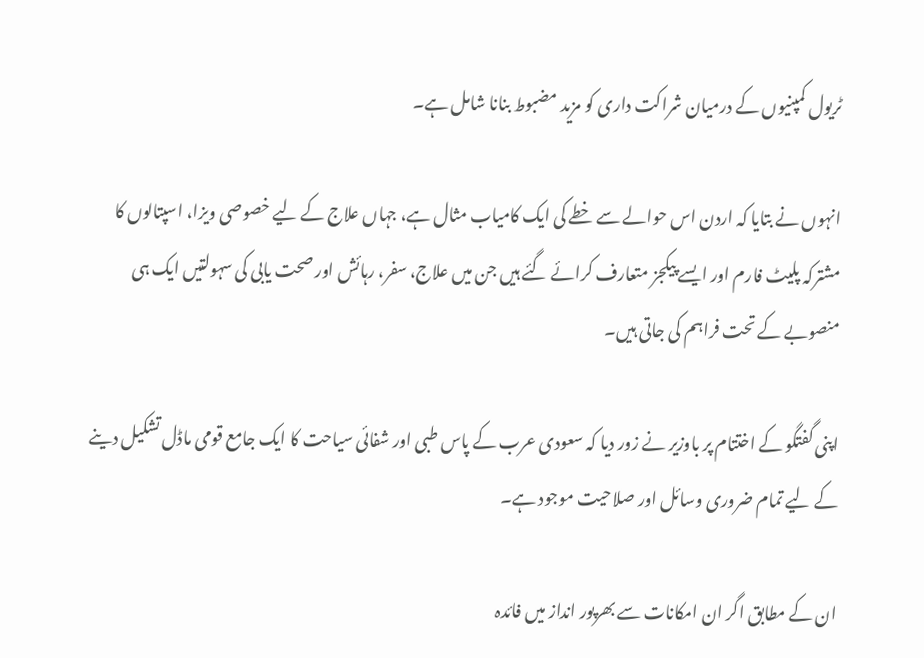ٹریول کمپنیوں کے درمیان شراکت داری کو مزید مضبوط بنانا شامل ہے۔

انہوں نے بتایا کہ اردن اس حوالے سے خطے کی ایک کامیاب مثال ہے، جہاں علاج کے لیے خصوصی ویزا، اسپتالوں کا مشترکہ پلیٹ فارم اور ایسے پیکجز متعارف کرائے گئے ہیں جن میں علاج، سفر، رہائش اور صحت یابی کی سہولتیں ایک ہی منصوبے کے تحت فراہم کی جاتی ہیں۔

اپنی گفتگو کے اختتام پر باوزیر نے زور دیا کہ سعودی عرب کے پاس طبی اور شفائی سیاحت کا ایک جامع قومی ماڈل تشکیل دینے کے لیے تمام ضروری وسائل اور صلاحیت موجود ہے۔

ان کے مطابق اگر ان امکانات سے بھرپور انداز میں فائدہ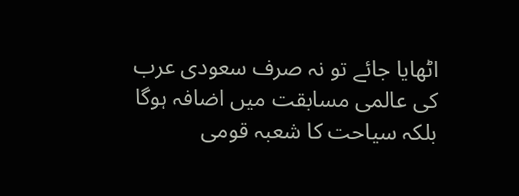اٹھایا جائے تو نہ صرف سعودی عرب کی عالمی مسابقت میں اضافہ ہوگا بلکہ سیاحت کا شعبہ قومی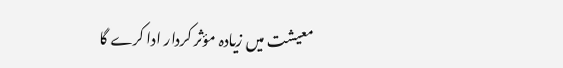معیشت میں زیادہ مؤثر کردار ادا کرے گا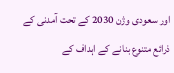اور سعودی وژن 2030 کے تحت آمدنی کے ذرائع متنوع بنانے کے اہداف کے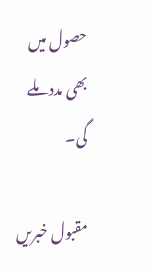حصول میں بھی مدد ملے گی۔

مقبول خبریں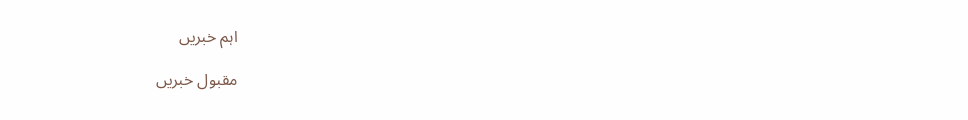اہم خبریں

مقبول خبریں